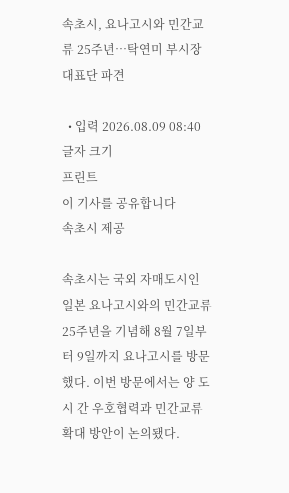속초시, 요나고시와 민간교류 25주년…탁연미 부시장 대표단 파견

  • 입력 2026.08.09 08:40
글자 크기
프린트
이 기사를 공유합니다
속초시 제공

속초시는 국외 자매도시인 일본 요나고시와의 민간교류 25주년을 기념해 8월 7일부터 9일까지 요나고시를 방문했다. 이번 방문에서는 양 도시 간 우호협력과 민간교류 확대 방안이 논의됐다.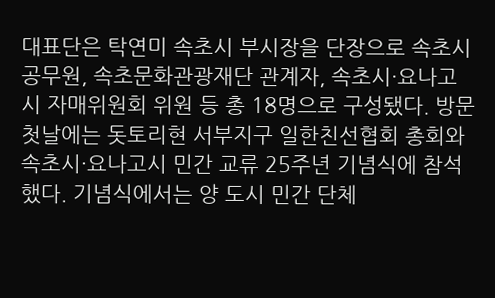대표단은 탁연미 속초시 부시장을 단장으로 속초시 공무원, 속초문화관광재단 관계자, 속초시·요나고시 자매위원회 위원 등 총 18명으로 구성됐다. 방문 첫날에는 돗토리현 서부지구 일한친선협회 총회와 속초시·요나고시 민간 교류 25주년 기념식에 참석했다. 기념식에서는 양 도시 민간 단체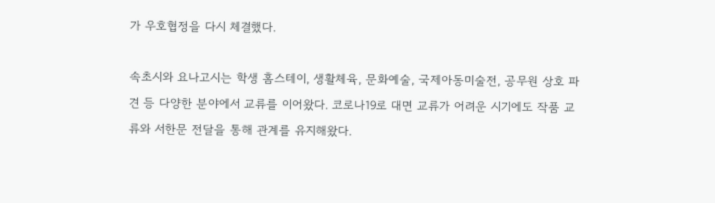가 우호협정을 다시 체결했다.

속초시와 요나고시는 학생 홈스테이, 생활체육, 문화예술, 국제아동미술전, 공무원 상호 파견 등 다양한 분야에서 교류를 이어왔다. 코로나19로 대면 교류가 어려운 시기에도 작품 교류와 서한문 전달을 통해 관계를 유지해왔다.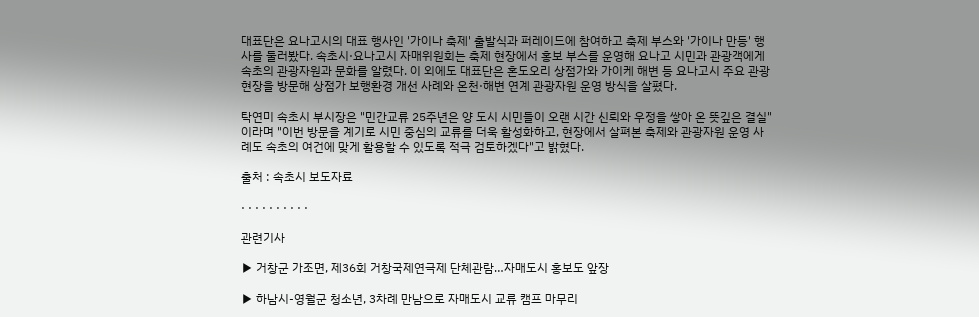대표단은 요나고시의 대표 행사인 '가이나 축제' 출발식과 퍼레이드에 참여하고 축제 부스와 '가이나 만등' 행사를 둘러봤다. 속초시·요나고시 자매위원회는 축제 현장에서 홍보 부스를 운영해 요나고 시민과 관광객에게 속초의 관광자원과 문화를 알렸다. 이 외에도 대표단은 혼도오리 상점가와 가이케 해변 등 요나고시 주요 관광 현장을 방문해 상점가 보행환경 개선 사례와 온천·해변 연계 관광자원 운영 방식을 살폈다.

탁연미 속초시 부시장은 "민간교류 25주년은 양 도시 시민들이 오랜 시간 신뢰와 우정을 쌓아 온 뜻깊은 결실"이라며 "이번 방문을 계기로 시민 중심의 교류를 더욱 활성화하고, 현장에서 살펴본 축제와 관광자원 운영 사례도 속초의 여건에 맞게 활용할 수 있도록 적극 검토하겠다"고 밝혔다.

출처 : 속초시 보도자료

· · · · · · · · · ·

관련기사

▶ 거창군 가조면, 제36회 거창국제연극제 단체관람…자매도시 홍보도 앞장

▶ 하남시-영월군 청소년, 3차례 만남으로 자매도시 교류 캠프 마무리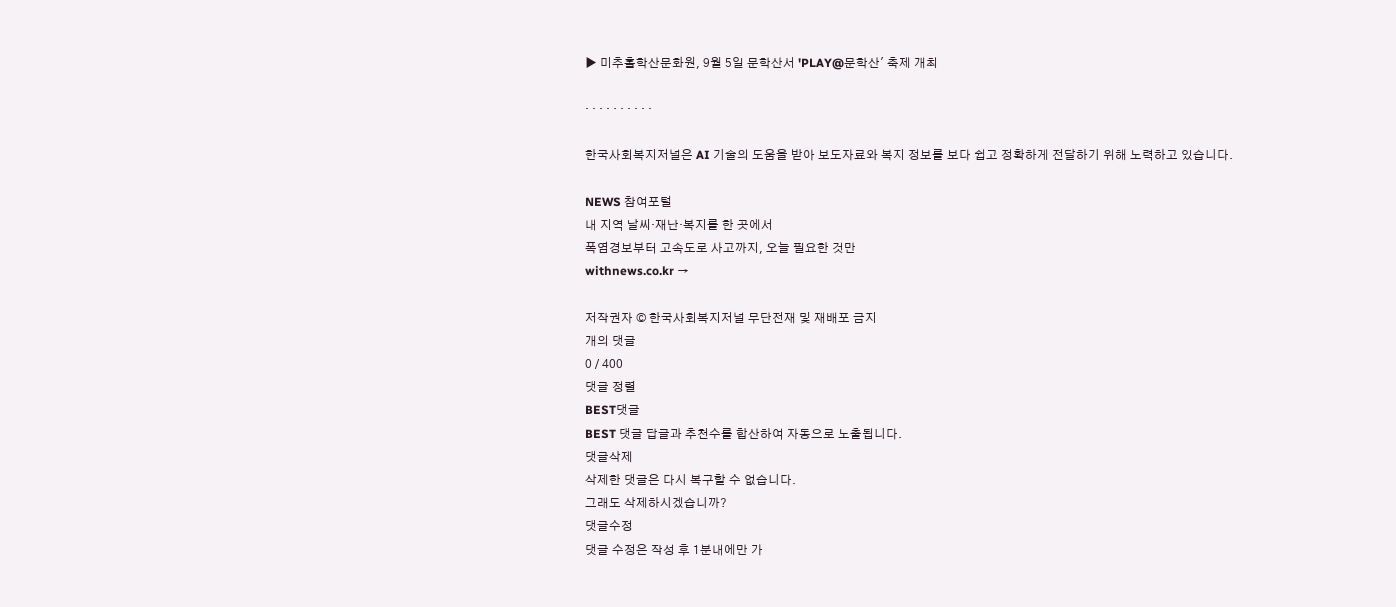▶ 미추홀학산문화원, 9월 5일 문학산서 'PLAY@문학산' 축제 개최

· · · · · · · · · ·

한국사회복지저널은 AI 기술의 도움을 받아 보도자료와 복지 정보를 보다 쉽고 정확하게 전달하기 위해 노력하고 있습니다.

NEWS 참여포털
내 지역 날씨·재난·복지를 한 곳에서
폭염경보부터 고속도로 사고까지, 오늘 필요한 것만
withnews.co.kr →

저작권자 © 한국사회복지저널 무단전재 및 재배포 금지
개의 댓글
0 / 400
댓글 정렬
BEST댓글
BEST 댓글 답글과 추천수를 합산하여 자동으로 노출됩니다.
댓글삭제
삭제한 댓글은 다시 복구할 수 없습니다.
그래도 삭제하시겠습니까?
댓글수정
댓글 수정은 작성 후 1분내에만 가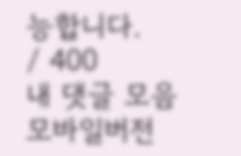능합니다.
/ 400
내 댓글 모음
모바일버전